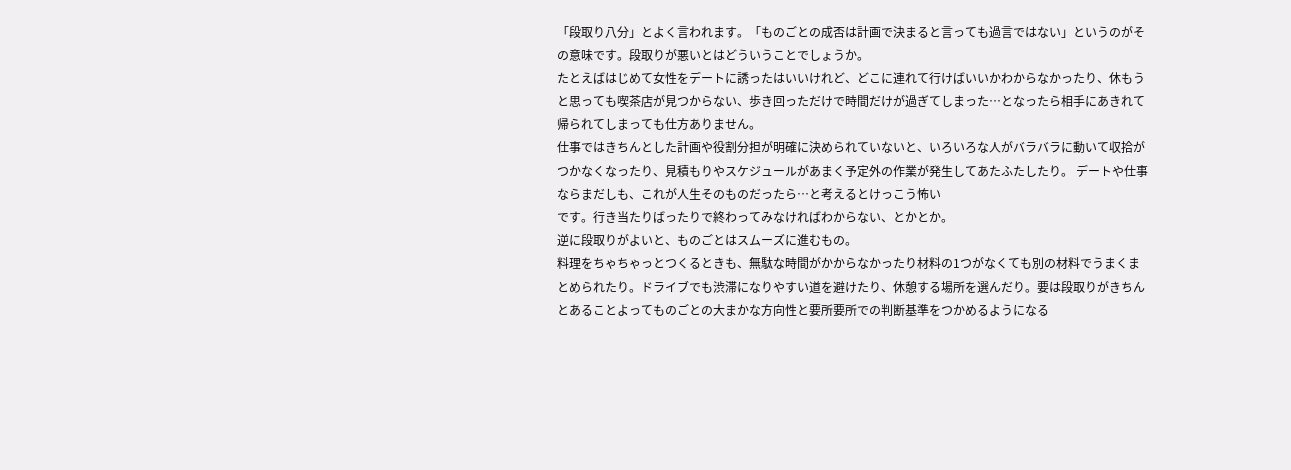「段取り八分」とよく言われます。「ものごとの成否は計画で決まると言っても過言ではない」というのがその意味です。段取りが悪いとはどういうことでしょうか。
たとえばはじめて女性をデートに誘ったはいいけれど、どこに連れて行けばいいかわからなかったり、休もうと思っても喫茶店が見つからない、歩き回っただけで時間だけが過ぎてしまった…となったら相手にあきれて帰られてしまっても仕方ありません。
仕事ではきちんとした計画や役割分担が明確に決められていないと、いろいろな人がバラバラに動いて収拾がつかなくなったり、見積もりやスケジュールがあまく予定外の作業が発生してあたふたしたり。 デートや仕事ならまだしも、これが人生そのものだったら…と考えるとけっこう怖い
です。行き当たりばったりで終わってみなければわからない、とかとか。
逆に段取りがよいと、ものごとはスムーズに進むもの。
料理をちゃちゃっとつくるときも、無駄な時間がかからなかったり材料の1つがなくても別の材料でうまくまとめられたり。ドライブでも渋滞になりやすい道を避けたり、休憩する場所を選んだり。要は段取りがきちんとあることよってものごとの大まかな方向性と要所要所での判断基準をつかめるようになる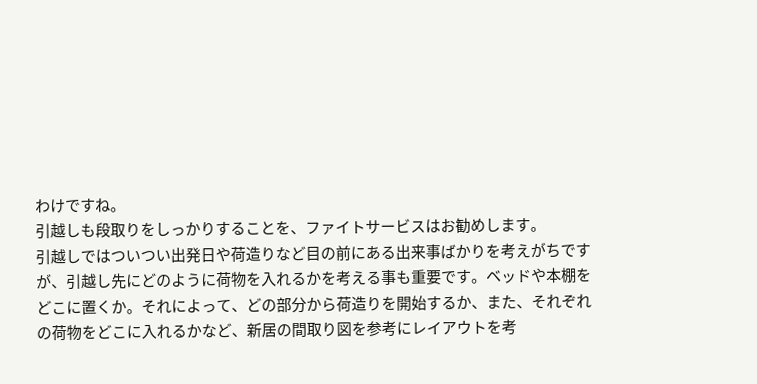わけですね。
引越しも段取りをしっかりすることを、ファイトサービスはお勧めします。
引越しではついつい出発日や荷造りなど目の前にある出来事ばかりを考えがちですが、引越し先にどのように荷物を入れるかを考える事も重要です。ベッドや本棚をどこに置くか。それによって、どの部分から荷造りを開始するか、また、それぞれの荷物をどこに入れるかなど、新居の間取り図を参考にレイアウトを考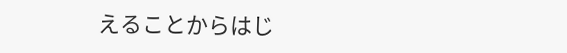えることからはじ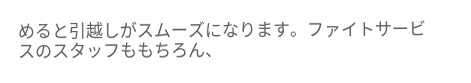めると引越しがスムーズになります。ファイトサービスのスタッフももちろん、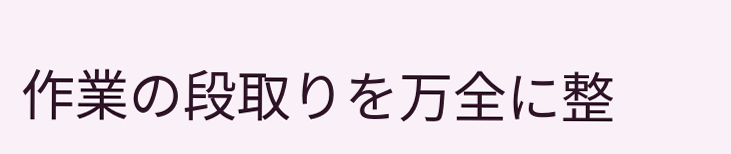作業の段取りを万全に整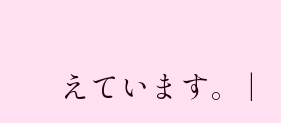えています。 |